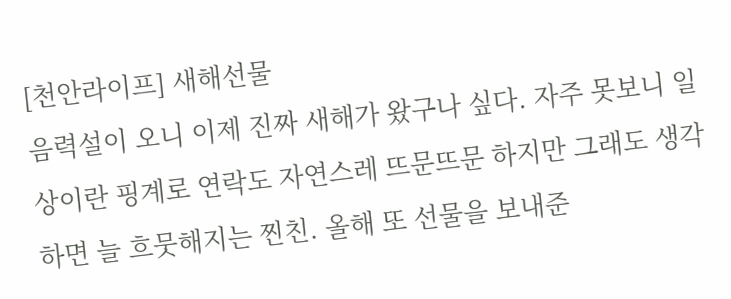[천안라이프] 새해선물
음력설이 오니 이제 진짜 새해가 왔구나 싶다. 자주 못보니 일상이란 핑계로 연락도 자연스레 뜨문뜨문 하지만 그래도 생각하면 늘 흐뭇해지는 찐친. 올해 또 선물을 보내준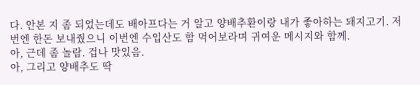다. 안본 지 좀 되었는데도 배아프다는 거 알고 양배추환이랑 내가 좋아하는 돼지고기. 저번엔 한돈 보내줬으니 이번엔 수입산도 함 먹어보라며 귀여운 메시지와 함께.
아, 근데 좀 놀람. 겁나 맛있음.
아, 그리고 양배추도 딱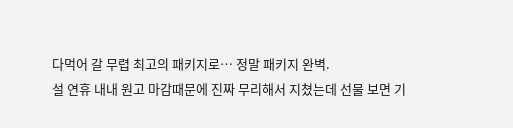다먹어 갈 무렵 최고의 패키지로… 정말 패키지 완벽.
설 연휴 내내 원고 마감때문에 진짜 무리해서 지쳤는데 선물 보면 기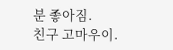분 좋아짐.
친구 고마우이.